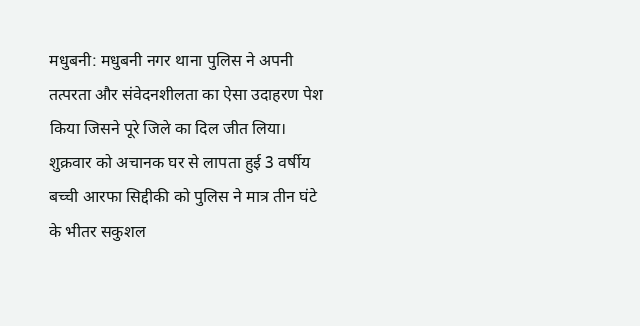मधुबनी: मधुबनी नगर थाना पुलिस ने अपनी तत्परता और संवेदनशीलता का ऐसा उदाहरण पेश किया जिसने पूरे जिले का दिल जीत लिया। शुक्रवार को अचानक घर से लापता हुई 3 वर्षीय बच्ची आरफा सिद्दीकी को पुलिस ने मात्र तीन घंटे के भीतर सकुशल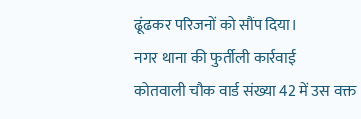ढूंढकर परिजनों को सौंप दिया।
नगर थाना की फुर्तीली कार्रवाई
कोतवाली चौक वार्ड संख्या 42 में उस वक्त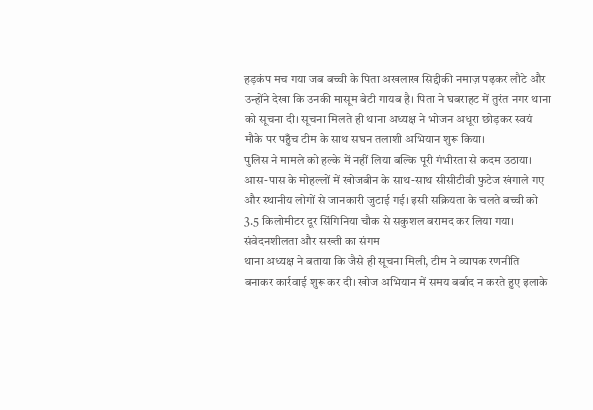हड़कंप मच गया जब बच्ची के पिता अखलाख सिद्दीकी नमाज़ पढ़कर लौटे और उन्होंने देखा कि उनकी मासूम बेटी गायब है। पिता ने घबराहट में तुरंत नगर थाना को सूचना दी। सूचना मिलते ही थाना अध्यक्ष ने भोजन अधूरा छोड़कर स्वयं मौके पर पहुँच टीम के साथ सघन तलाशी अभियान शुरू किया।
पुलिस ने मामले को हल्के में नहीं लिया बल्कि पूरी गंभीरता से कदम उठाया। आस-पास के मोहल्लों में खोजबीन के साथ-साथ सीसीटीवी फुटेज खंगाले गए और स्थानीय लोगों से जानकारी जुटाई गई। इसी सक्रियता के चलते बच्ची को 3.5 किलोमीटर दूर सिंगिनिया चौक से सकुशल बरामद कर लिया गया।
संवेदनशीलता और सख्ती का संगम
थाना अध्यक्ष ने बताया कि जैसे ही सूचना मिली, टीम ने व्यापक रणनीति बनाकर कार्रवाई शुरू कर दी। खोज अभियान में समय बर्बाद न करते हुए इलाके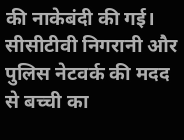की नाकेबंदी की गई। सीसीटीवी निगरानी और पुलिस नेटवर्क की मदद से बच्ची का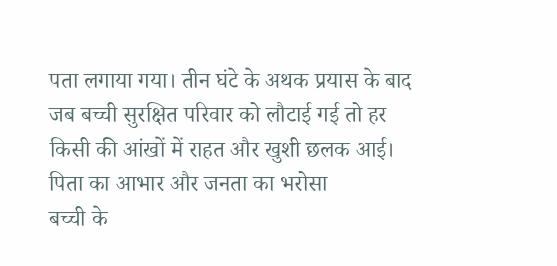पता लगाया गया। तीन घंटे के अथक प्रयास के बाद जब बच्ची सुरक्षित परिवार को लौटाई गई तो हर किसी की आंखों में राहत और खुशी छलक आई।
पिता का आभार और जनता का भरोसा
बच्ची के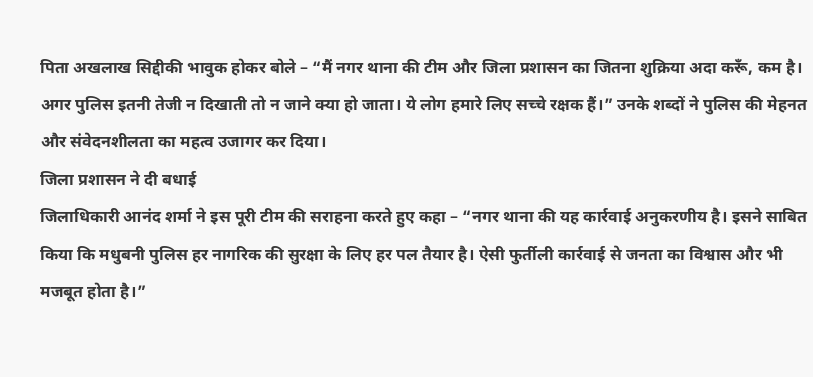पिता अखलाख सिद्दीकी भावुक होकर बोले – “मैं नगर थाना की टीम और जिला प्रशासन का जितना शुक्रिया अदा करूँ, कम है। अगर पुलिस इतनी तेजी न दिखाती तो न जाने क्या हो जाता। ये लोग हमारे लिए सच्चे रक्षक हैं।” उनके शब्दों ने पुलिस की मेहनत और संवेदनशीलता का महत्व उजागर कर दिया।
जिला प्रशासन ने दी बधाई
जिलाधिकारी आनंद शर्मा ने इस पूरी टीम की सराहना करते हुए कहा – “नगर थाना की यह कार्रवाई अनुकरणीय है। इसने साबित किया कि मधुबनी पुलिस हर नागरिक की सुरक्षा के लिए हर पल तैयार है। ऐसी फुर्तीली कार्रवाई से जनता का विश्वास और भी मजबूत होता है।”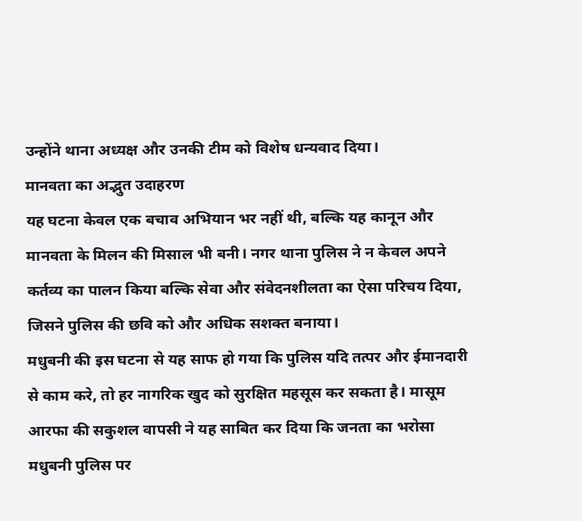उन्होंने थाना अध्यक्ष और उनकी टीम को विशेष धन्यवाद दिया।
मानवता का अद्भुत उदाहरण
यह घटना केवल एक बचाव अभियान भर नहीं थी, बल्कि यह कानून और मानवता के मिलन की मिसाल भी बनी। नगर थाना पुलिस ने न केवल अपने कर्तव्य का पालन किया बल्कि सेवा और संवेदनशीलता का ऐसा परिचय दिया, जिसने पुलिस की छवि को और अधिक सशक्त बनाया।
मधुबनी की इस घटना से यह साफ हो गया कि पुलिस यदि तत्पर और ईमानदारी से काम करे, तो हर नागरिक खुद को सुरक्षित महसूस कर सकता है। मासूम आरफा की सकुशल वापसी ने यह साबित कर दिया कि जनता का भरोसा मधुबनी पुलिस पर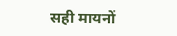सही मायनों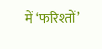में ‘फरिश्तों’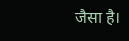जैसा है।